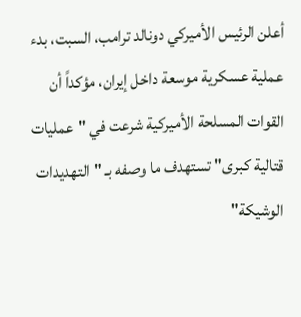أعلن الرئيس الأميركي دونالد ترامب، السبت، بدء عملية عسكرية موسعة داخل إيران، مؤكداً أن القوات المسلحة الأميركية شرعت في "عمليات قتالية كبرى" تستهدف ما وصفه بـ "التهديدات الوشيكة"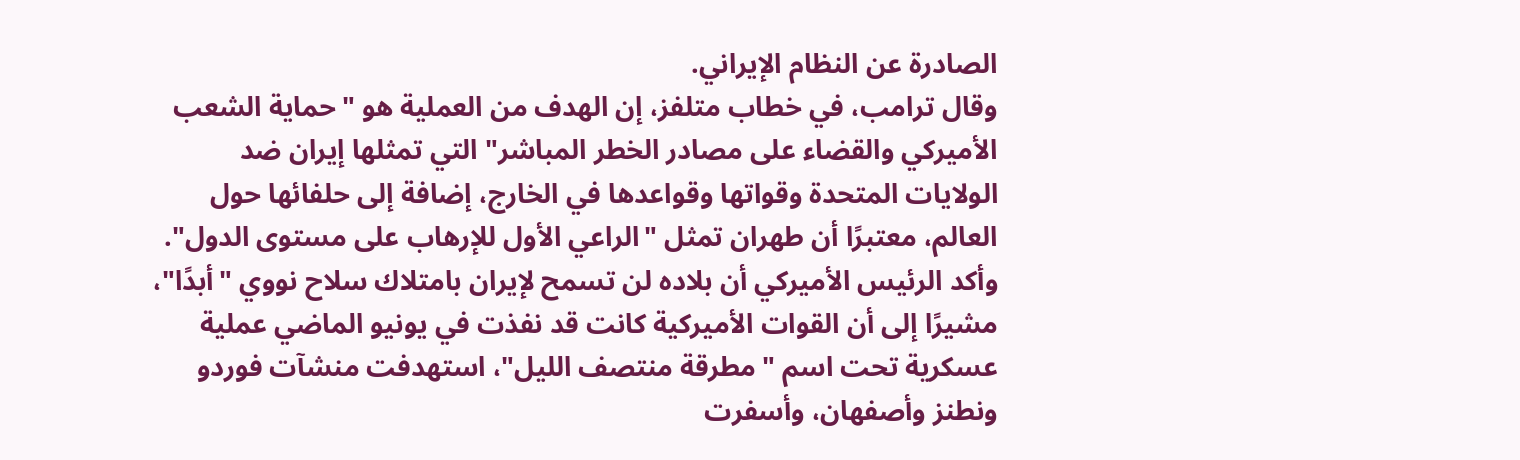الصادرة عن النظام الإيراني.
وقال ترامب، في خطاب متلفز، إن الهدف من العملية هو "حماية الشعب الأميركي والقضاء على مصادر الخطر المباشر" التي تمثلها إيران ضد الولايات المتحدة وقواتها وقواعدها في الخارج، إضافة إلى حلفائها حول العالم، معتبرًا أن طهران تمثل "الراعي الأول للإرهاب على مستوى الدول".
وأكد الرئيس الأميركي أن بلاده لن تسمح لإيران بامتلاك سلاح نووي "أبدًا"، مشيرًا إلى أن القوات الأميركية كانت قد نفذت في يونيو الماضي عملية عسكرية تحت اسم "مطرقة منتصف الليل"، استهدفت منشآت فوردو ونطنز وأصفهان، وأسفرت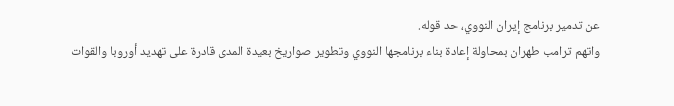عن تدمير برنامج إيران النووي، حد قوله.
واتهم ترامب طهران بمحاولة إعادة بناء برنامجها النووي وتطوير صواريخ بعيدة المدى قادرة على تهديد أوروبا والقوات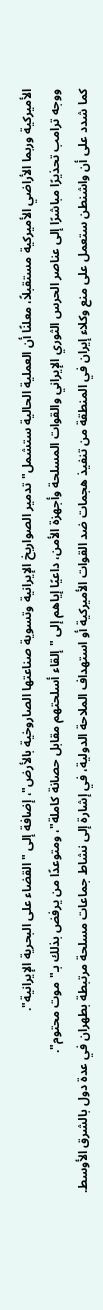الأميركية وربما الأراضي الأميركية مستقبلاً، معلنًا أن العملية الحالية ستشمل" تدمير الصواريخ الإيرانية وتسوية صناعتها الصاروخية بالأرض"، إضافة إلى "القضاء على البحرية الإيرانية".
ووجه ترامب تحذيرًا مباشرًا إلى عناصر الحرس الثوري الإيراني والقوات المسلحة وأجهزة الأمن، داعيًا إياهم إلى "إلقاء أسلحتهم مقابل حصانة كاملة"، ومتوعدًا من يرفض بذلك بـ"موت محتوم".
كما شدد على أن واشنطن ستعمل على منع وكلاء إيران في المنطقة من تنفيذ هجمات ضد القوات الأميركية أو استهداف الملاحة الدولية، في إشارة إلى نشاط جماعات مسلحة مرتبطة بطهران في عدة دول بالشرق الأوسط.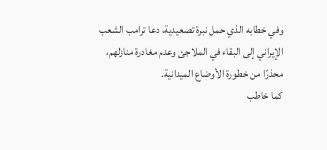وفي خطابه الذي حمل نبرة تصعيدية، دعا ترامب الشعب الإيراني إلى البقاء في الملاجئ وعدم مغادرة منازلهم، محذرًا من خطورة الأوضاع الميدانية.
كما خاطب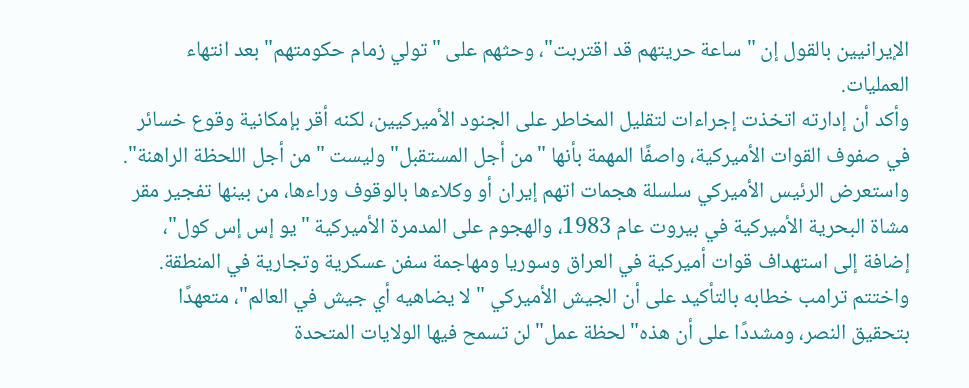الإيرانيين بالقول إن "ساعة حريتهم قد اقتربت"، وحثهم على "تولي زمام حكومتهم" بعد انتهاء العمليات.
وأكد أن إدارته اتخذت إجراءات لتقليل المخاطر على الجنود الأميركيين، لكنه أقر بإمكانية وقوع خسائر في صفوف القوات الأميركية، واصفًا المهمة بأنها "من أجل المستقبل" وليست "من أجل اللحظة الراهنة".
واستعرض الرئيس الأميركي سلسلة هجمات اتهم إيران أو وكلاءها بالوقوف وراءها، من بينها تفجير مقر مشاة البحرية الأميركية في بيروت عام 1983، والهجوم على المدمرة الأميركية "يو إس إس كول"، إضافة إلى استهداف قوات أميركية في العراق وسوريا ومهاجمة سفن عسكرية وتجارية في المنطقة.
واختتم ترامب خطابه بالتأكيد على أن الجيش الأميركي "لا يضاهيه أي جيش في العالم"، متعهدًا بتحقيق النصر، ومشددًا على أن هذه" لحظة عمل" لن تسمح فيها الولايات المتحدة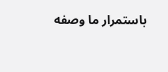باستمرار ما وصفه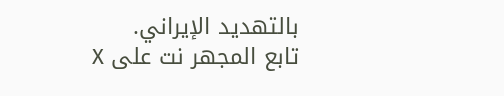بالتهديد الإيراني.
تابع المجهر نت على X